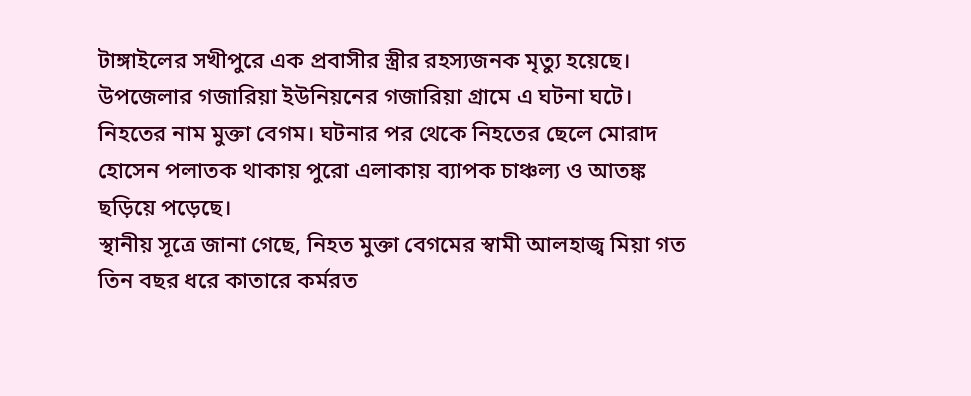টাঙ্গাইলের সখীপুরে এক প্রবাসীর স্ত্রীর রহস্যজনক মৃত্যু হয়েছে। উপজেলার গজারিয়া ইউনিয়নের গজারিয়া গ্রামে এ ঘটনা ঘটে। নিহতের নাম মুক্তা বেগম। ঘটনার পর থেকে নিহতের ছেলে মোরাদ হোসেন পলাতক থাকায় পুরো এলাকায় ব্যাপক চাঞ্চল্য ও আতঙ্ক ছড়িয়ে পড়েছে।
স্থানীয় সূত্রে জানা গেছে, নিহত মুক্তা বেগমের স্বামী আলহাজ্ব মিয়া গত তিন বছর ধরে কাতারে কর্মরত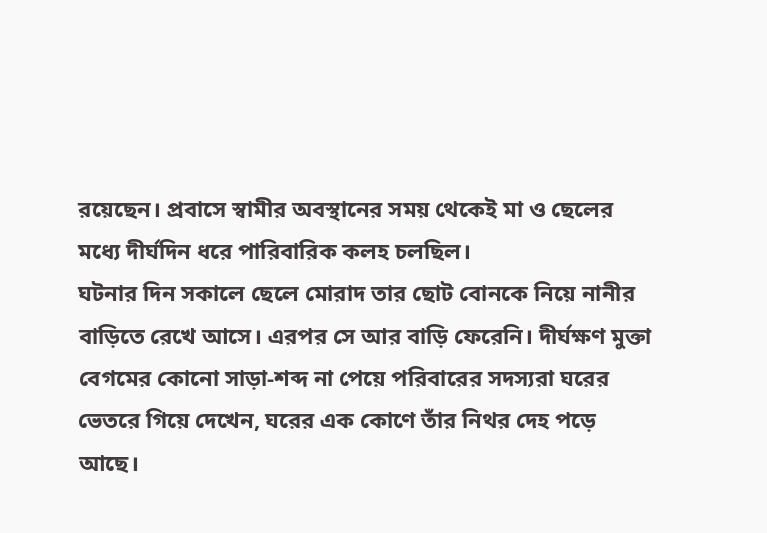রয়েছেন। প্রবাসে স্বামীর অবস্থানের সময় থেকেই মা ও ছেলের মধ্যে দীর্ঘদিন ধরে পারিবারিক কলহ চলছিল।
ঘটনার দিন সকালে ছেলে মোরাদ তার ছোট বোনকে নিয়ে নানীর বাড়িতে রেখে আসে। এরপর সে আর বাড়ি ফেরেনি। দীর্ঘক্ষণ মুক্তা বেগমের কোনো সাড়া-শব্দ না পেয়ে পরিবারের সদস্যরা ঘরের ভেতরে গিয়ে দেখেন, ঘরের এক কোণে তাঁর নিথর দেহ পড়ে আছে।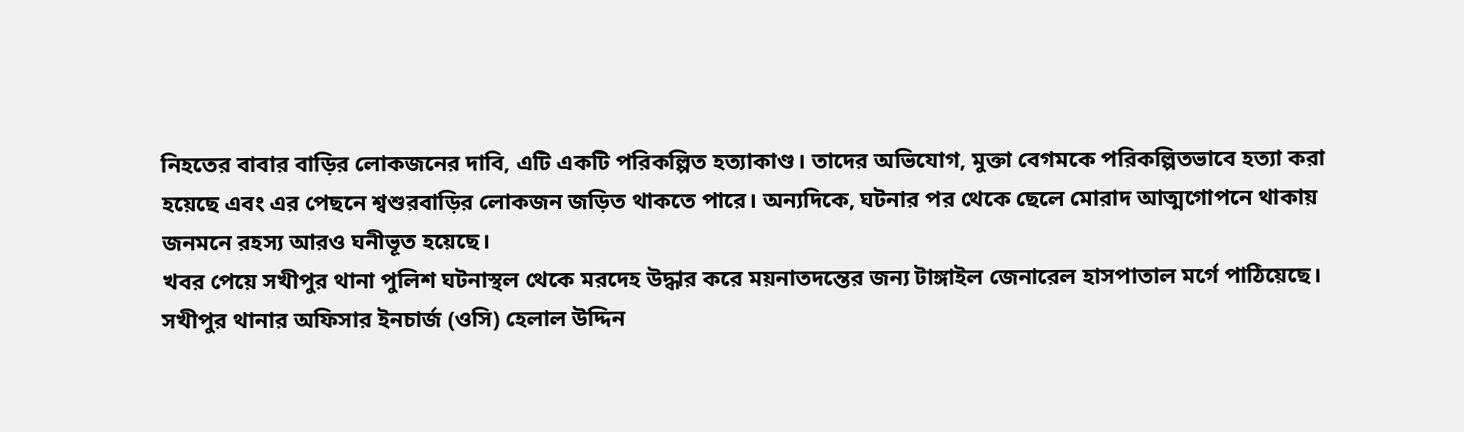নিহতের বাবার বাড়ির লোকজনের দাবি, এটি একটি পরিকল্পিত হত্যাকাণ্ড। তাদের অভিযোগ, মুক্তা বেগমকে পরিকল্পিতভাবে হত্যা করা হয়েছে এবং এর পেছনে শ্বশুরবাড়ির লোকজন জড়িত থাকতে পারে। অন্যদিকে, ঘটনার পর থেকে ছেলে মোরাদ আত্মগোপনে থাকায় জনমনে রহস্য আরও ঘনীভূত হয়েছে।
খবর পেয়ে সখীপুর থানা পুলিশ ঘটনাস্থল থেকে মরদেহ উদ্ধার করে ময়নাতদন্তের জন্য টাঙ্গাইল জেনারেল হাসপাতাল মর্গে পাঠিয়েছে।
সখীপুর থানার অফিসার ইনচার্জ (ওসি) হেলাল উদ্দিন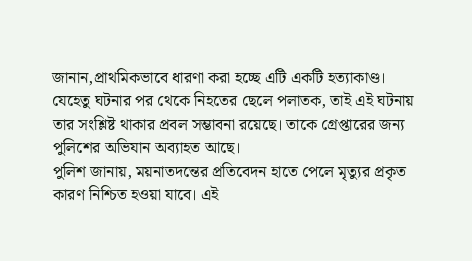জানান,প্রাথমিকভাবে ধারণা করা হচ্ছে এটি একটি হত্যাকাণ্ড। যেহেতু ঘটনার পর থেকে নিহতের ছেলে পলাতক, তাই এই ঘটনায় তার সংশ্লিষ্ট থাকার প্রবল সম্ভাবনা রয়েছে। তাকে গ্রেপ্তারের জন্য পুলিশের অভিযান অব্যাহত আছে।
পুলিশ জানায়, ময়নাতদন্তের প্রতিবেদন হাতে পেলে মৃত্যুর প্রকৃত কারণ নিশ্চিত হওয়া যাবে। এই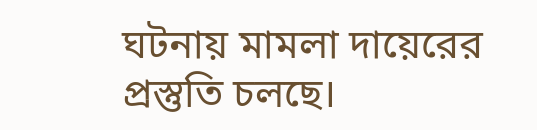ঘটনায় মামলা দায়েরের প্রস্তুতি চলছে।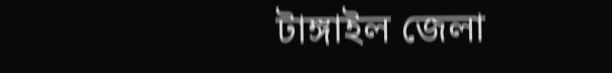টাঙ্গাইল জেলা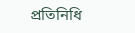প্রতিনিধি